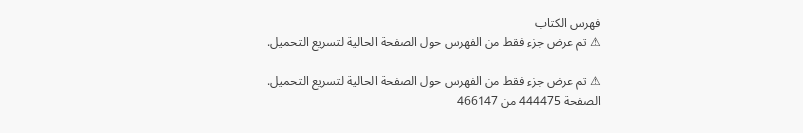فهرس الكتاب
⚠ تم عرض جزء فقط من الفهرس حول الصفحة الحالية لتسريع التحميل.

⚠ تم عرض جزء فقط من الفهرس حول الصفحة الحالية لتسريع التحميل.
الصفحة 444475 من 466147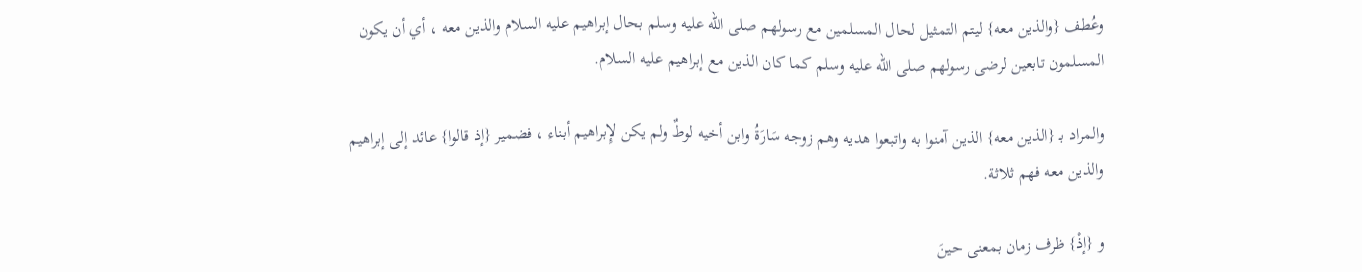وعُطف {والذين معه} ليتم التمثيل لحال المسلمين مع رسولهم صلى الله عليه وسلم بحال إبراهيم عليه السلام والذين معه ، أي أن يكون المسلمون تابعين لرضى رسولهم صلى الله عليه وسلم كما كان الذين مع إبراهيم عليه السلام.

والمراد بـ {الذين معه} الذين آمنوا به واتبعوا هديه وهم زوجه سَارَةُ وابن أخيه لوطٌ ولم يكن لإِبراهيم أبناء ، فضمير {إذ قالوا} عائد إلى إبراهيم والذين معه فهم ثلاثة.

و {إذْ} ظرف زمان بمعنى حينَ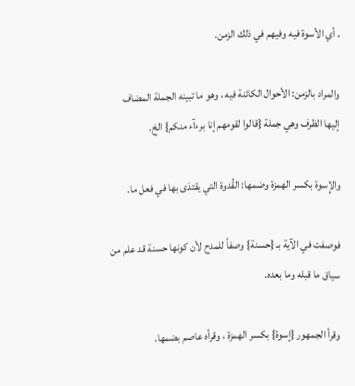، أي الأسوة فيه وفيهم في ذلك الزمن.

والمراد بالزمن: الأحوال الكائنة فيه ، وهو ما تبينه الجملة المضاف إليها الظرف وهي جملة {قالوا لقومهم إنا برءآء منكم} الخ.

والإِسوة بكسر الهمزة وضمها: القُدوة التي يقتدَى بها في فعل ما.

فوصفت في الآية بـ {حسنة} وصفاً للمدح لأن كونها حسنة قد علم من سياق ما قبله وما بعده.

وقرأ الجمهور {إسوة} بكسر الهمزة ، وقرأه عاصم بضمها.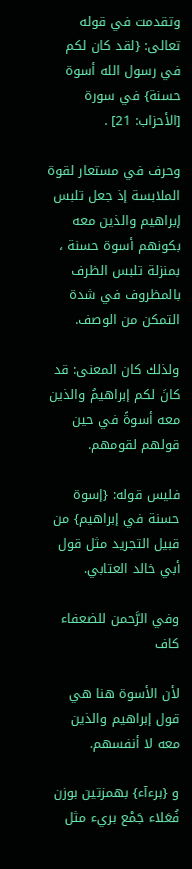وتقدمت في قوله تعالى: {لقد كان لكم في رسول الله أسوة حسنة} في سورة [الأحزاب: 21] .

وحرف في مستعار لقوة الملابسة إذ جعل تلبس إبراهيم والذين معه بكونهم أسوة حسنة ، بمنزلة تلبس الظرف بالمظروف في شدة التمكن من الوصف.

ولذلك كان المعنى: قد كانَ لكم إبراهيمُ والذين معه أسوةً في حين قولهم لقومهم.

فليس قوله: {إسوة حسنة في إبراهيم} من قبيل التجريد مثل قول أبي خالد العتابي.

وفي الرَّحمن للضعفاء كاف

لأن الأسوة هنا هي قول إبراهيم والذين معه لا أنفسهم.

و {برءآء} بهمزتين بوزن فُعَلاء جَمْع بريء مثل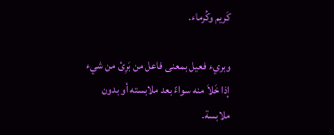كَريم وكُرماء.

وبريء فعيل بمعنى فاعل من بَرِئ من شيء إذا خَلاَ منه سواءً بعد ملابسته أو بدون ملابسة.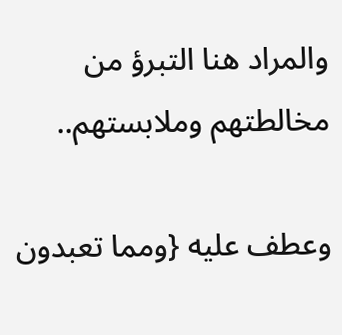والمراد هنا التبرؤ من مخالطتهم وملابستهم..

وعطف عليه {ومما تعبدون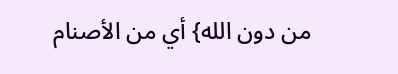من دون الله} أي من الأصنام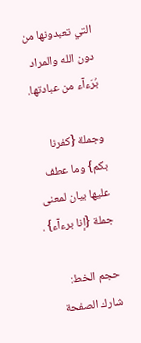التي تعبدونها من دون الله والمراد بُرَءآء من عبادتها.

وجملة {كفرنا بكم} وما عطف عليها بيان لمعنى جملة {إنا برءآء} .

حجم الخط:
شارك الصفحة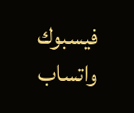فيسبوك واتساب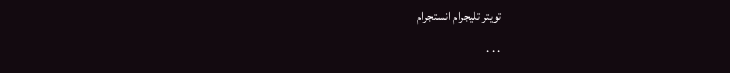تويتر تليجرام انستجرام
. . .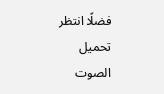فضلًا انتظر تحميل الصوت